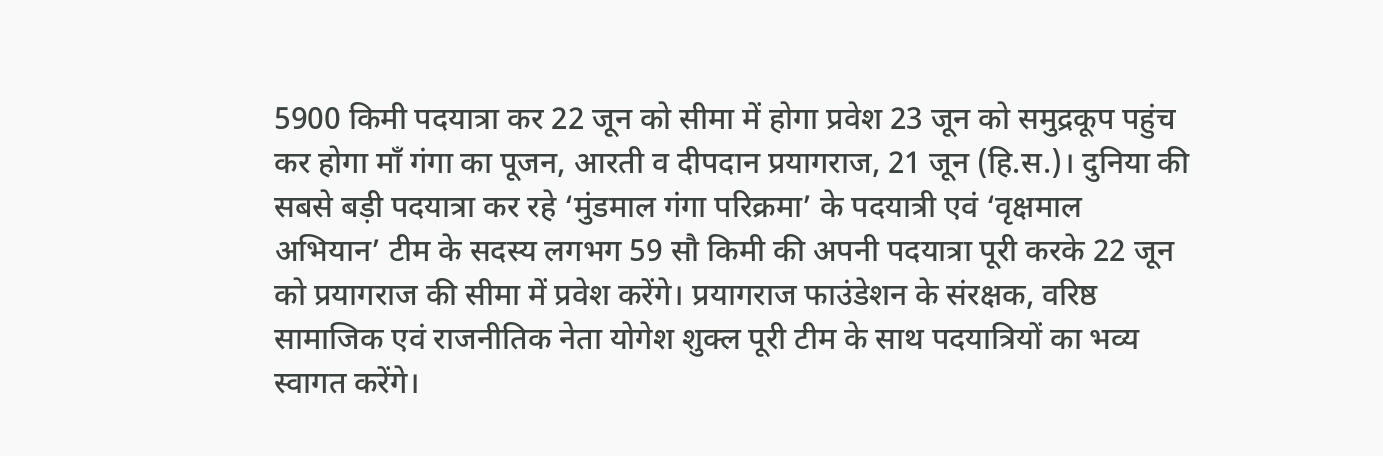5900 किमी पदयात्रा कर 22 जून को सीमा में होगा प्रवेश 23 जून को समुद्रकूप पहुंच कर होगा मॉं गंगा का पूजन, आरती व दीपदान प्रयागराज, 21 जून (हि.स.)। दुनिया की सबसे बड़ी पदयात्रा कर रहे ‘मुंडमाल गंगा परिक्रमा’ के पदयात्री एवं ‘वृक्षमाल अभियान’ टीम के सदस्य लगभग 59 सौ किमी की अपनी पदयात्रा पूरी करके 22 जून को प्रयागराज की सीमा में प्रवेश करेंगे। प्रयागराज फाउंडेशन के संरक्षक, वरिष्ठ सामाजिक एवं राजनीतिक नेता योगेश शुक्ल पूरी टीम के साथ पदयात्रियों का भव्य स्वागत करेंगे।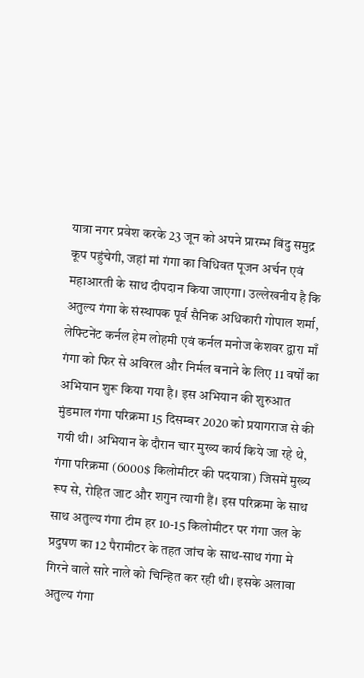यात्रा नगर प्रवेश करके 23 जून को अपने प्रारम्भ बिंदु समुद्र कूप पहुंचेगी, जहां मां गंगा का विधिवत पूजन अर्चन एवं महाआरती के साथ दीपदान किया जाएगा। उल्लेखनीय है कि अतुल्य गंगा के संस्थापक पूर्व सैनिक अधिकारी गोपाल शर्मा, लेफ्टिनेंट कर्नल हेम लोहमी एवं कर्नल मनोज केशवर द्वारा माँ गंगा को फिर से अविरल और निर्मल बनाने के लिए 11 वर्षों का अभियान शुरू किया गया है। इस अभियान की शुरुआत मुंडमाल गंगा परिक्रमा 15 दिसम्बर 2020 को प्रयागराज से की गयी थी। अभियान के दौरान चार मुख्य कार्य किये जा रहे थे, गंगा परिक्रमा (6000$ किलोमीटर की पदयात्रा) जिसमें मुख्य रूप से, रोहित जाट और शगुन त्यागी हैं। इस परिक्रमा के साथ साथ अतुल्य गंगा टीम हर 10-15 किलोमीटर पर गंगा जल के प्रदुषण का 12 पैरामीटर के तहत जांच के साथ-साथ गंगा मे गिरने वाले सारे नाले को चिन्हित कर रही थी। इसके अलावा अतुल्य गंगा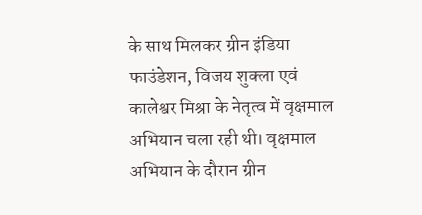के साथ मिलकर ग्रीन इंडिया फाउंडेशन, विजय शुक्ला एवं कालेश्वर मिश्रा के नेतृत्व में वृक्षमाल अभियान चला रही थी। वृक्षमाल अभियान के दौरान ग्रीन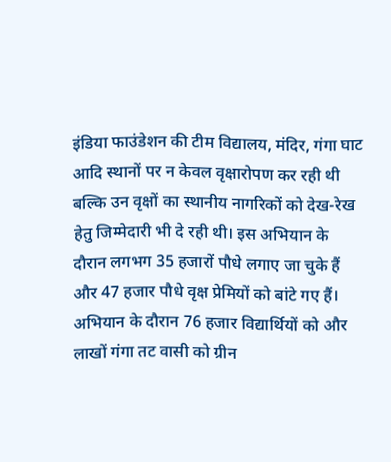इंडिया फाउंडेशन की टीम विद्यालय, मंदिर, गंगा घाट आदि स्थानों पर न केवल वृक्षारोपण कर रही थी बल्कि उन वृक्षों का स्थानीय नागरिकों को देख-रेख हेतु जिम्मेदारी भी दे रही थी। इस अभियान के दौरान लगभग 35 हजारों पौधे लगाए जा चुके हैं और 47 हजार पौधे वृक्ष प्रेमियों को बांटे गए हैं। अभियान के दौरान 76 हजार विद्यार्थियों को और लाखों गंगा तट वासी को ग्रीन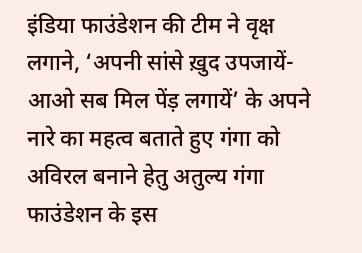इंडिया फाउंडेशन की टीम ने वृक्ष लगाने, ‘अपनी सांसे ख़ुद उपजायें-आओ सब मिल पेंड़ लगायें’ के अपने नारे का महत्व बताते हुए गंगा को अविरल बनाने हेतु अतुल्य गंगा फाउंडेशन के इस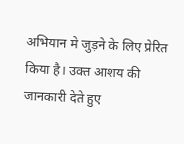अभियान मे जुड़ने के लिए प्रेरित किया है। उक्त आशय की जानकारी देते हुए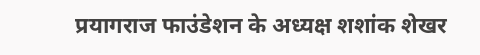प्रयागराज फाउंडेशन के अध्यक्ष शशांक शेखर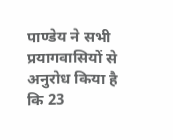पाण्डेय ने सभी प्रयागवासियों से अनुरोध किया है कि 23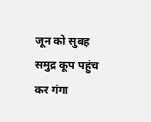जून को सुबह समुद्र कूप पहुंच कर गंगा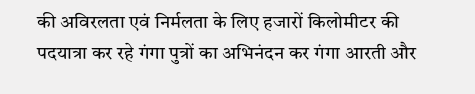की अविरलता एवं निर्मलता के लिए हजारों किलोमीटर की पदयात्रा कर रहे गंगा पुत्रों का अभिनंदन कर गंगा आरती और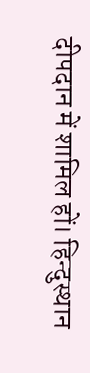दीपदान में शामिल हों। हिन्दुस्थान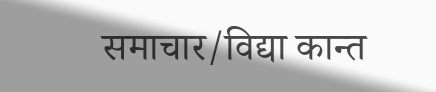समाचार/विद्या कान्त